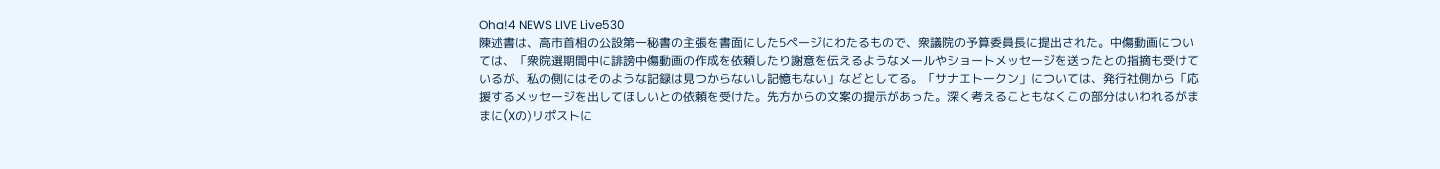Oha!4 NEWS LIVE Live530
陳述書は、高市首相の公設第一秘書の主張を書面にした5ページにわたるもので、衆議院の予算委員長に提出された。中傷動画については、「衆院選期間中に誹謗中傷動画の作成を依頼したり謝意を伝えるようなメールやショートメッセージを送ったとの指摘も受けているが、私の側にはそのような記録は見つからないし記憶もない」などとしてる。「サナエトークン」については、発行社側から「応援するメッセージを出してほしいとの依頼を受けた。先方からの文案の提示があった。深く考えることもなくこの部分はいわれるがままに(Xの)リポストに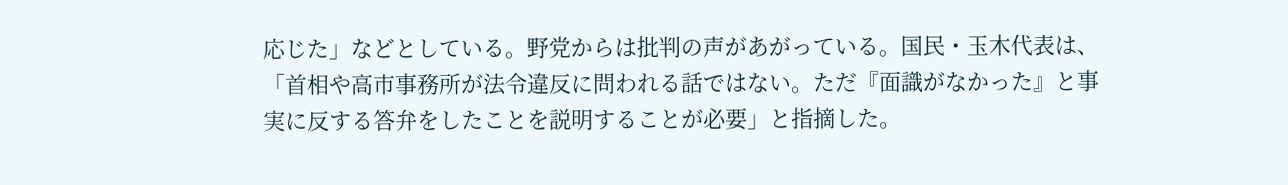応じた」などとしている。野党からは批判の声があがっている。国民・玉木代表は、「首相や高市事務所が法令違反に問われる話ではない。ただ『面識がなかった』と事実に反する答弁をしたことを説明することが必要」と指摘した。